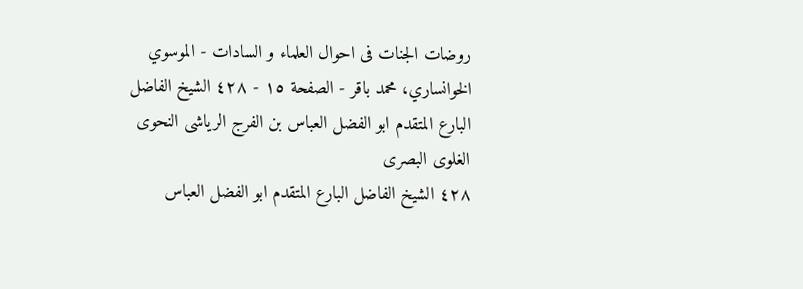روضات الجنات فی احوال العلماء و السادات - الموسوي الخوانساري، محمد باقر - الصفحة ١٥ - ٤٢٨ الشيخ الفاضل البارع المتقدم ابو الفضل العباس بن الفرج الرياشى النحوى الغلوى البصرى
٤٢٨ الشيخ الفاضل البارع المتقدم ابو الفضل العباس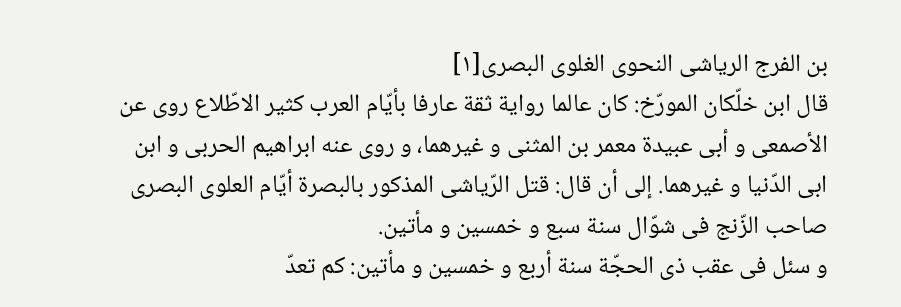بن الفرج الرياشى النحوى الغلوى البصرى[١]
قال ابن خلّكان المورّخ: كان عالما رواية ثقة عارفا بأيّام العرب كثير الاطّلاع روى عن الأصمعى و أبى عبيدة معمر بن المثنى و غيرهما، و روى عنه ابراهيم الحربى و ابن ابى الدّنيا و غيرهما. إلى أن قال: قتل الرّياشى المذكور بالبصرة أيّام العلوى البصرى صاحب الزّنج فى شوّال سنة سبع و خمسين و مأتين.
و سئل فى عقب ذى الحجّة سنة أربع و خمسين و مأتين: كم تعدّ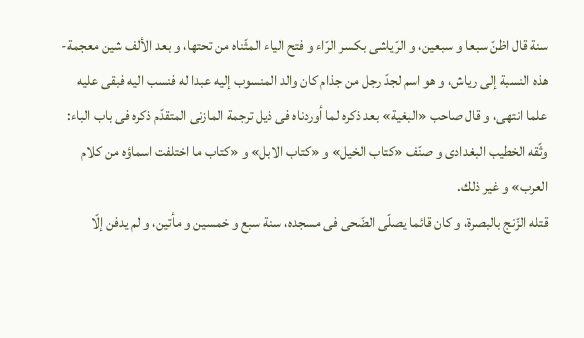سنة قال اظنّ سبعا و سبعين، و الرّياشى بكسر الرّاء و فتح الياء المثّناه من تحتها، و بعد الألف شين معجمة- هذه النسبة إلى رياش، و هو اسم لجدّ رجل من جذام كان والد المنسوب إليه عبدا له فنسب اليه فبقى عليه علما انتهى، و قال صاحب «البغية» بعد ذكره لما أوردناه فى ذيل ترجمة المازنى المتقدّم ذكره فى باب الباء: وثّقه الخطيب البغدادى و صنّف «كتاب الخيل» و «كتاب الابل» و «كتاب ما اختلفت اسماؤه من كلام العرب» و غير ذلك.
قتله الزّنج بالبصرة، و كان قائما يصلّى الضّحى فى مسجده، سنة سبع و خمسين و مأتين، و لم يدفن إلّا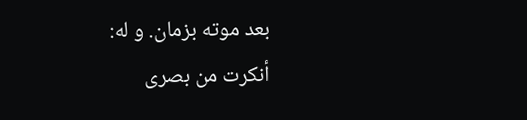بعد موته بزمان. و له:
أنكرت من بصرى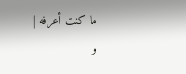ما كنت أعرفه |
و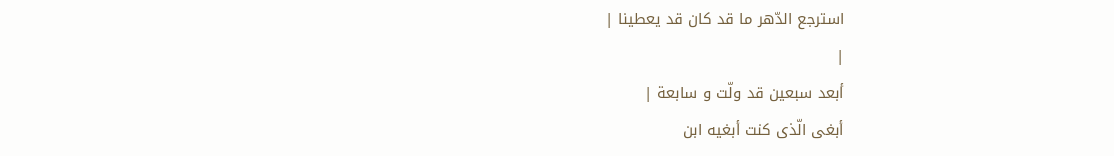استرجع الدّهر ما قد كان قد يعطينا |
|
أبعد سبعين قد ولّت و سابعة |
أبغى الّذى كنت أبغيه ابن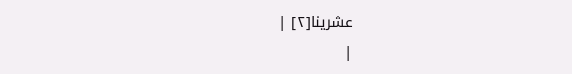عشرينا[٢] |
|